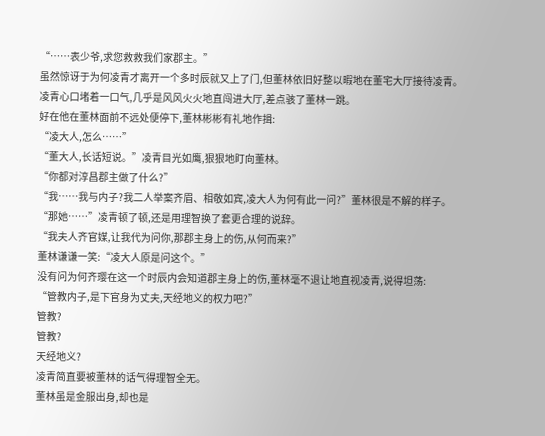“……表少爷,求您救救我们家郡主。”
虽然惊讶于为何凌青才离开一个多时辰就又上了门,但董林依旧好整以暇地在董宅大厅接待凌青。
凌青心口堵着一口气,几乎是风风火火地直闯进大厅,差点骇了董林一跳。
好在他在董林面前不远处便停下,董林彬彬有礼地作揖:
“凌大人,怎么……”
“董大人,长话短说。”凌青目光如鹰,狠狠地盯向董林。
“你都对淳昌郡主做了什么?”
“我……我与内子?我二人举案齐眉、相敬如宾,凌大人为何有此一问?”董林很是不解的样子。
“那她……”凌青顿了顿,还是用理智换了套更合理的说辞。
“我夫人齐官媒,让我代为问你,那郡主身上的伤,从何而来?”
董林谦谦一笑:“凌大人原是问这个。”
没有问为何齐璎在这一个时辰内会知道郡主身上的伤,董林毫不退让地直视凌青,说得坦荡:
“管教内子,是下官身为丈夫,天经地义的权力吧?”
管教?
管教?
天经地义?
凌青简直要被董林的话气得理智全无。
董林虽是金服出身,却也是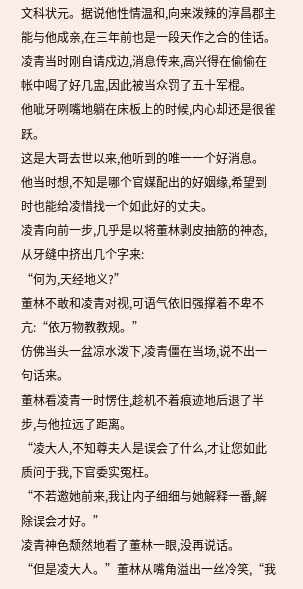文科状元。据说他性情温和,向来泼辣的淳昌郡主能与他成亲,在三年前也是一段天作之合的佳话。
凌青当时刚自请戍边,消息传来,高兴得在偷偷在帐中喝了好几盅,因此被当众罚了五十军棍。
他呲牙咧嘴地躺在床板上的时候,内心却还是很雀跃。
这是大哥去世以来,他听到的唯一一个好消息。
他当时想,不知是哪个官媒配出的好姻缘,希望到时也能给凌惜找一个如此好的丈夫。
凌青向前一步,几乎是以将董林剥皮抽筋的神态,从牙缝中挤出几个字来:
“何为,天经地义?”
董林不敢和凌青对视,可语气依旧强撑着不卑不亢:“依万物教教规。”
仿佛当头一盆凉水泼下,凌青僵在当场,说不出一句话来。
董林看凌青一时愣住,趁机不着痕迹地后退了半步,与他拉远了距离。
“凌大人,不知尊夫人是误会了什么,才让您如此质问于我,下官委实冤枉。
“不若邀她前来,我让内子细细与她解释一番,解除误会才好。”
凌青神色颓然地看了董林一眼,没再说话。
“但是凌大人。”董林从嘴角溢出一丝冷笑,“我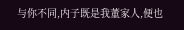与你不同,内子既是我董家人,便也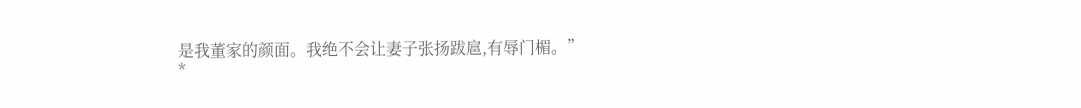是我董家的颜面。我绝不会让妻子张扬跋扈,有辱门楣。”
*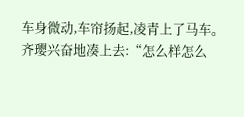车身微动,车帘扬起,凌青上了马车。
齐璎兴奋地凑上去:“怎么样怎么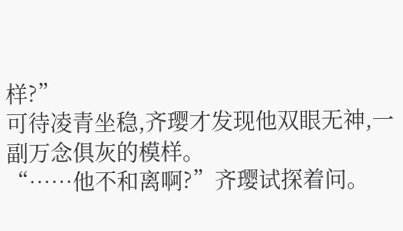样?”
可待凌青坐稳,齐璎才发现他双眼无神,一副万念俱灰的模样。
“……他不和离啊?”齐璎试探着问。